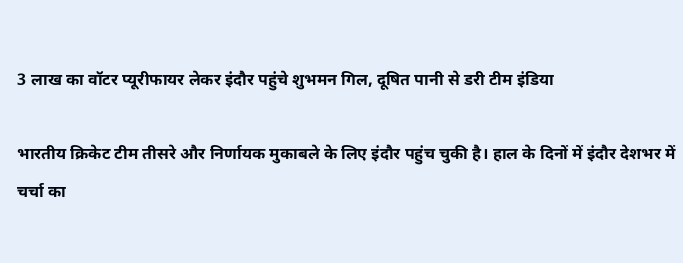3 लाख का वॉटर प्यूरीफायर लेकर इंदौर पहुंचे शुभमन गिल, दूषित पानी से डरी टीम इंडिया

भारतीय क्रिकेट टीम तीसरे और निर्णायक मुकाबले के लिए इंदौर पहुंच चुकी है। हाल के दिनों में इंदौर देशभर में चर्चा का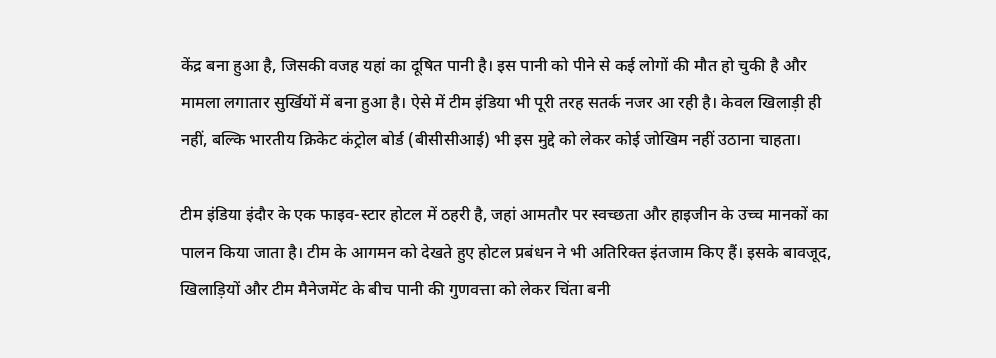केंद्र बना हुआ है, जिसकी वजह यहां का दूषित पानी है। इस पानी को पीने से कई लोगों की मौत हो चुकी है और मामला लगातार सुर्खियों में बना हुआ है। ऐसे में टीम इंडिया भी पूरी तरह सतर्क नजर आ रही है। केवल खिलाड़ी ही नहीं, बल्कि भारतीय क्रिकेट कंट्रोल बोर्ड (बीसीसीआई) भी इस मुद्दे को लेकर कोई जोखिम नहीं उठाना चाहता।

टीम इंडिया इंदौर के एक फाइव-स्टार होटल में ठहरी है, जहां आमतौर पर स्वच्छता और हाइजीन के उच्च मानकों का पालन किया जाता है। टीम के आगमन को देखते हुए होटल प्रबंधन ने भी अतिरिक्त इंतजाम किए हैं। इसके बावजूद, खिलाड़ियों और टीम मैनेजमेंट के बीच पानी की गुणवत्ता को लेकर चिंता बनी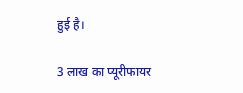हुई है।

3 लाख का प्यूरीफायर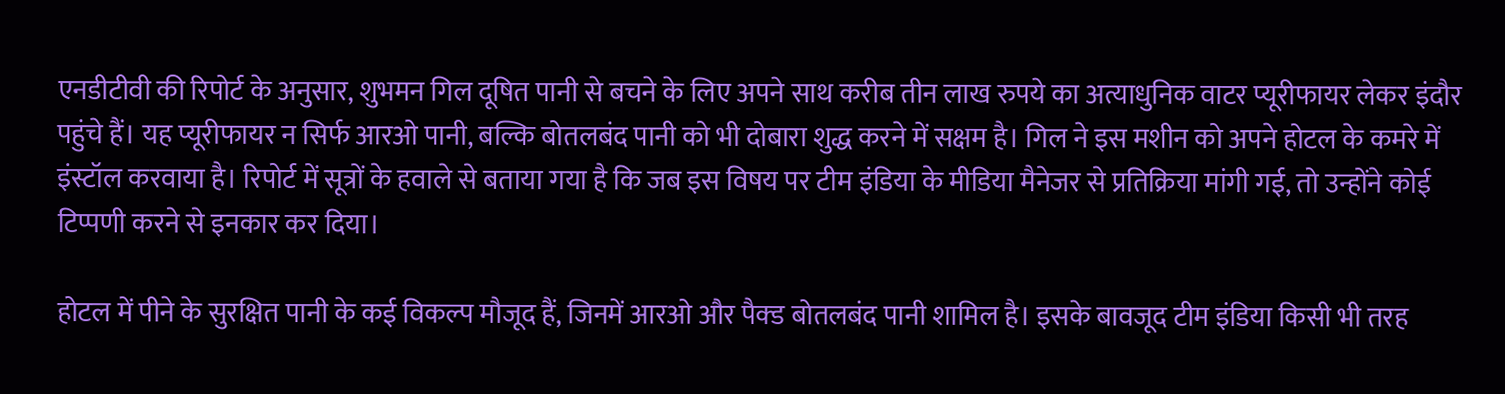एनडीटीवी की रिपोर्ट के अनुसार, शुभमन गिल दूषित पानी से बचने के लिए अपने साथ करीब तीन लाख रुपये का अत्याधुनिक वाटर प्यूरीफायर लेकर इंदौर पहुंचे हैं। यह प्यूरीफायर न सिर्फ आरओ पानी, बल्कि बोतलबंद पानी को भी दोबारा शुद्ध करने में सक्षम है। गिल ने इस मशीन को अपने होटल के कमरे में इंस्टॉल करवाया है। रिपोर्ट में सूत्रों के हवाले से बताया गया है कि जब इस विषय पर टीम इंडिया के मीडिया मैनेजर से प्रतिक्रिया मांगी गई, तो उन्होंने कोई टिप्पणी करने से इनकार कर दिया।

होटल में पीने के सुरक्षित पानी के कई विकल्प मौजूद हैं, जिनमें आरओ और पैक्ड बोतलबंद पानी शामिल है। इसके बावजूद टीम इंडिया किसी भी तरह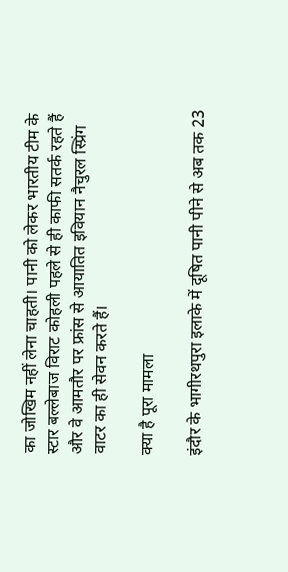का जोखिम नहीं लेना चाहती। पानी को लेकर भारतीय टीम के स्टार बल्लेबाज विराट कोहली पहले से ही काफी सतर्क रहते हैं और वे आमतौर पर फ्रांस से आयातित इवियान नैचुरल स्प्रिंग वाटर का ही सेवन करते हैं।

क्या है पूरा मामला

इंदौर के भागीरथपुरा इलाके में दूषित पानी पीने से अब तक 23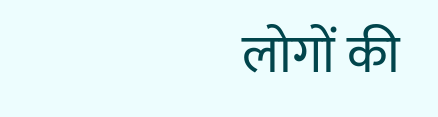लोगों की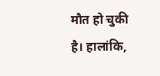मौत हो चुकी है। हालांकि,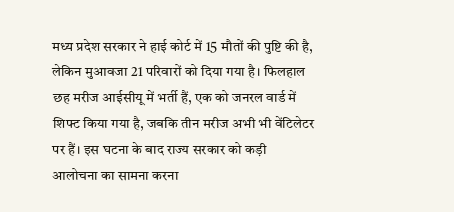मध्य प्रदेश सरकार ने हाई कोर्ट में 15 मौतों की पुष्टि की है, लेकिन मुआवजा 21 परिवारों को दिया गया है। फिलहाल छह मरीज आईसीयू में भर्ती हैं, एक को जनरल वार्ड में शिफ्ट किया गया है, जबकि तीन मरीज अभी भी वेंटिलेटर पर हैं। इस घटना के बाद राज्य सरकार को कड़ी आलोचना का सामना करना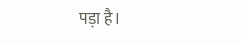पड़ा है।